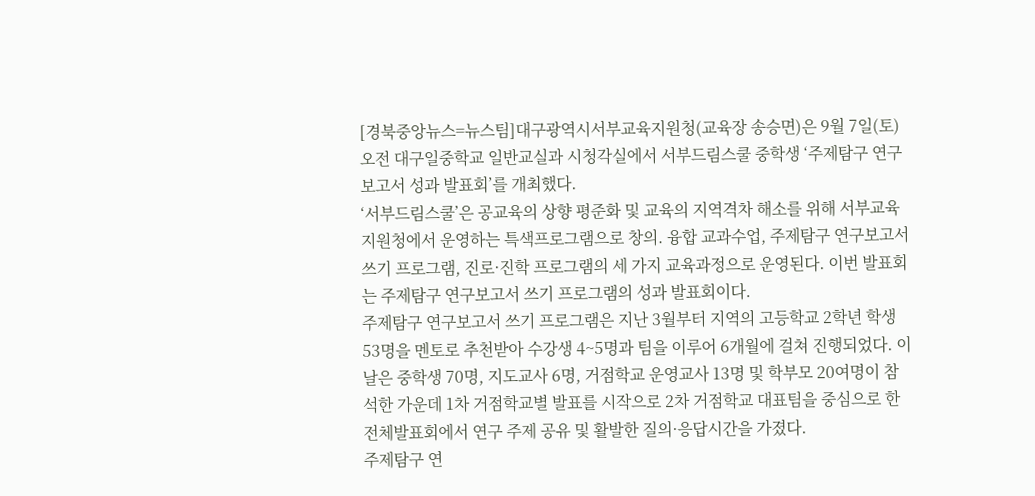[경북중앙뉴스=뉴스팀]대구광역시서부교육지원청(교육장 송승면)은 9월 7일(토) 오전 대구일중학교 일반교실과 시청각실에서 서부드림스쿨 중학생 ‘주제탐구 연구보고서 성과 발표회’를 개최했다.
‘서부드림스쿨’은 공교육의 상향 평준화 및 교육의 지역격차 해소를 위해 서부교육지원청에서 운영하는 특색프로그램으로 창의. 융합 교과수업, 주제탐구 연구보고서 쓰기 프로그램, 진로·진학 프로그램의 세 가지 교육과정으로 운영된다. 이번 발표회는 주제탐구 연구보고서 쓰기 프로그램의 성과 발표회이다.
주제탐구 연구보고서 쓰기 프로그램은 지난 3월부터 지역의 고등학교 2학년 학생 53명을 멘토로 추천받아 수강생 4~5명과 팀을 이루어 6개월에 걸쳐 진행되었다. 이날은 중학생 70명, 지도교사 6명, 거점학교 운영교사 13명 및 학부모 20여명이 참석한 가운데 1차 거점학교별 발표를 시작으로 2차 거점학교 대표팀을 중심으로 한 전체발표회에서 연구 주제 공유 및 활발한 질의·응답시간을 가졌다.
주제탐구 연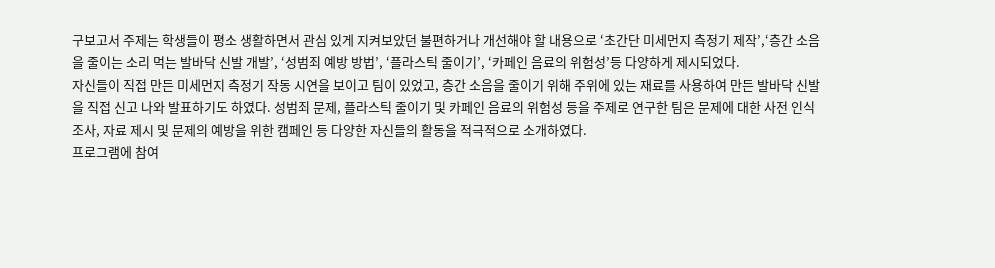구보고서 주제는 학생들이 평소 생활하면서 관심 있게 지켜보았던 불편하거나 개선해야 할 내용으로 ‘초간단 미세먼지 측정기 제작’,‘층간 소음을 줄이는 소리 먹는 발바닥 신발 개발’, ‘성범죄 예방 방법’, ‘플라스틱 줄이기’, ‘카페인 음료의 위험성’등 다양하게 제시되었다.
자신들이 직접 만든 미세먼지 측정기 작동 시연을 보이고 팀이 있었고, 층간 소음을 줄이기 위해 주위에 있는 재료를 사용하여 만든 발바닥 신발을 직접 신고 나와 발표하기도 하였다. 성범죄 문제, 플라스틱 줄이기 및 카페인 음료의 위험성 등을 주제로 연구한 팀은 문제에 대한 사전 인식 조사, 자료 제시 및 문제의 예방을 위한 캠페인 등 다양한 자신들의 활동을 적극적으로 소개하였다.
프로그램에 참여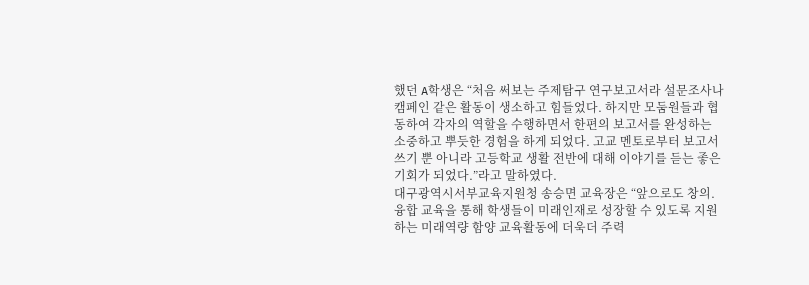했던 A학생은 “처음 써보는 주제탐구 연구보고서라 설문조사나 캠페인 같은 활동이 생소하고 힘들었다. 하지만 모둠원들과 협동하여 각자의 역할을 수행하면서 한편의 보고서를 완성하는 소중하고 뿌듯한 경험을 하게 되었다. 고교 멘토로부터 보고서쓰기 뿐 아니라 고등학교 생활 전반에 대해 이야기를 듣는 좋은 기회가 되었다.”라고 말하였다.
대구광역시서부교육지원청 송승면 교육장은 “앞으로도 창의. 융합 교육을 통해 학생들이 미래인재로 성장할 수 있도록 지원하는 미래역량 함양 교육활동에 더욱더 주력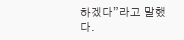하겠다”라고 말했다.